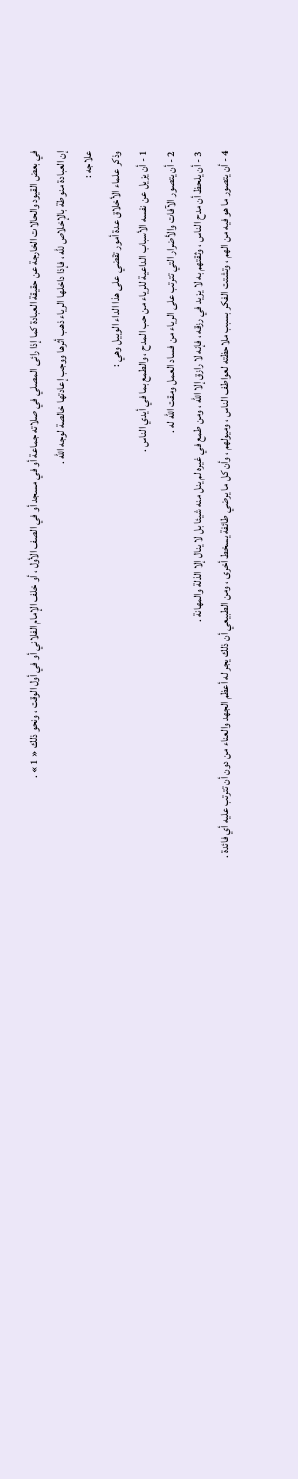في بعض القيود والحالات الخارجة عن حقيقة العبادة كما إذا رائى المصلي في صلاته جماعة أو في مسجد أو في الصف الأول ، أو خلف الإمام الفلاني أو في أول الوقت ، ونحو ذلك « 1 » .
إن العبادة منوطة بالإخلاص للّه ، فإذا داخلها الرياء ذهب أثرها ووجب إعادتها خالصة لوجه اللّه .
علاجه :
وذكر علماء الأخلاق عدة أمور تقضي على هذا الداء الوبيل وهي :
1 - أن يزيل عن نفسه الأسباب الداعية للرياء من حب المدح ، والطمع بما في أيدي الناس .
2 - أن يتصور الآفات والأضرار التي تترتب على الرياء من فساد العمل ومقت اللّه له .
3 - أن يلحظ أن مدح الناس ، وثقتهم به لا يزيد في رزقه ، فإنه لا رازق إلا اللّه ، ومن طمع في غيره لم ينل منه شيئا بل لا ينال إلا الذلة والمهانة .
4 - أن يتصور ما هو فيه من الهم ، وتشتت الفكر بسبب ملاحظته لعواطف الناس ، وميولهم ، وأن كل ما يرضي طائفة يسخط أخرى ، ومن الطبيعي أن ذلك يجر له أعظم الجهد والعناء من دون أن تترتب عليه أي فائدة .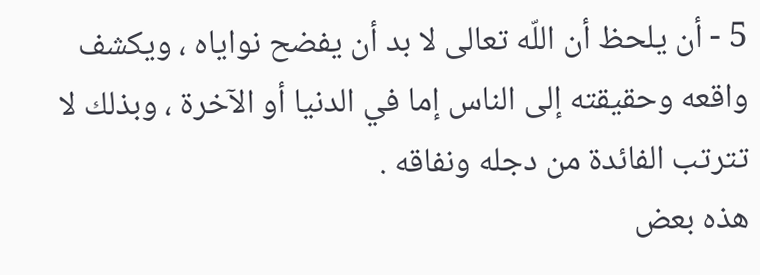5 - أن يلحظ أن اللّه تعالى لا بد أن يفضح نواياه ، ويكشف واقعه وحقيقته إلى الناس إما في الدنيا أو الآخرة ، وبذلك لا تترتب الفائدة من دجله ونفاقه .
هذه بعض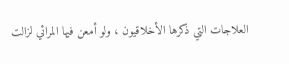العلاجات التي ذكرها الأخلاقيون ، ولو أمعن فيها المرائي لزالت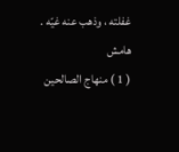غفلته ، وذهب عنه غيّه .
هامش
( 1 ) منهاج الصالحين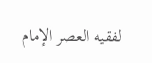لفقيه العصر الإمام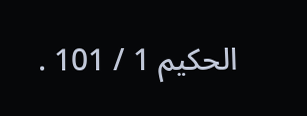الحكيم 1 / 101 .